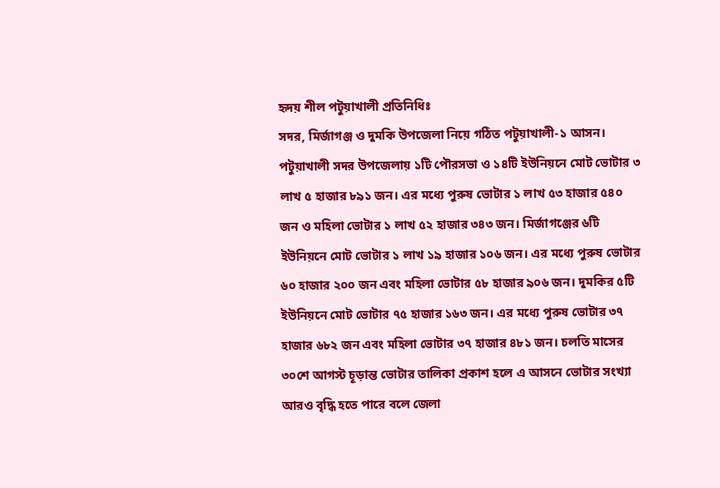হৃদয় শীল পটুয়াখালী প্রতিনিধিঃ
সদর, মির্জাগঞ্জ ও দুমকি উপজেলা নিয়ে গঠিত পটুয়াখালী-১ আসন। পটুয়াখালী সদর উপজেলায় ১টি পৌরসভা ও ১৪টি ইউনিয়নে মোট ভোটার ৩ লাখ ৫ হাজার ৮৯১ জন। এর মধ্যে পুরুষ ভোটার ১ লাখ ৫৩ হাজার ৫৪০ জন ও মহিলা ভোটার ১ লাখ ৫২ হাজার ৩৪৩ জন। মির্জাগঞ্জের ৬টি ইউনিয়নে মোট ভোটার ১ লাখ ১৯ হাজার ১০৬ জন। এর মধ্যে পুরুষ ভোটার ৬০ হাজার ২০০ জন এবং মহিলা ভোটার ৫৮ হাজার ৯০৬ জন। দুমকির ৫টি ইউনিয়নে মোট ভোটার ৭৫ হাজার ১৬৩ জন। এর মধ্যে পুরুষ ভোটার ৩৭ হাজার ৬৮২ জন এবং মহিলা ভোটার ৩৭ হাজার ৪৮১ জন। চলতি মাসের ৩০শে আগস্ট চূড়ান্ত ভোটার তালিকা প্রকাশ হলে এ আসনে ভোটার সংখ্যা আরও বৃদ্ধি হতে পারে বলে জেলা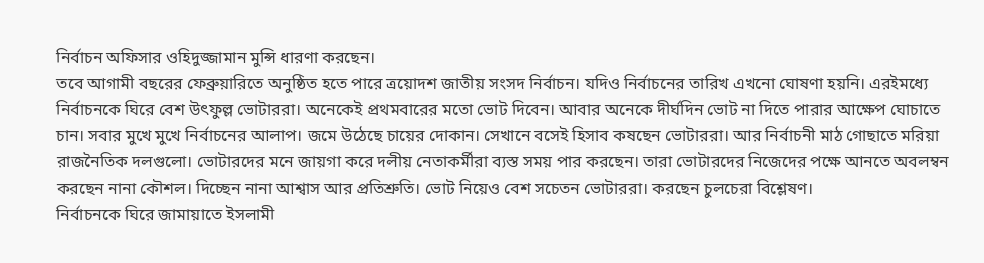নির্বাচন অফিসার ওহিদুজ্জামান মুন্সি ধারণা করছেন।
তবে আগামী বছরের ফেব্রুয়ারিতে অনুষ্ঠিত হতে পারে ত্রয়োদশ জাতীয় সংসদ নির্বাচন। যদিও নির্বাচনের তারিখ এখনো ঘোষণা হয়নি। এরইমধ্যে নির্বাচনকে ঘিরে বেশ উৎফুল্ল ভোটাররা। অনেকেই প্রথমবারের মতো ভোট দিবেন। আবার অনেকে দীর্ঘদিন ভোট না দিতে পারার আক্ষেপ ঘোচাতে চান। সবার মুখে মুখে নির্বাচনের আলাপ। জমে উঠেছে চায়ের দোকান। সেখানে বসেই হিসাব কষছেন ভোটাররা। আর নির্বাচনী মাঠ গোছাতে মরিয়া রাজনৈতিক দলগুলো। ভোটারদের মনে জায়গা করে দলীয় নেতাকর্মীরা ব্যস্ত সময় পার করছেন। তারা ভোটারদের নিজেদের পক্ষে আনতে অবলম্বন করছেন নানা কৌশল। দিচ্ছেন নানা আশ্বাস আর প্রতিশ্রুতি। ভোট নিয়েও বেশ সচেতন ভোটাররা। করছেন চুলচেরা বিশ্লেষণ।
নির্বাচনকে ঘিরে জামায়াতে ইসলামী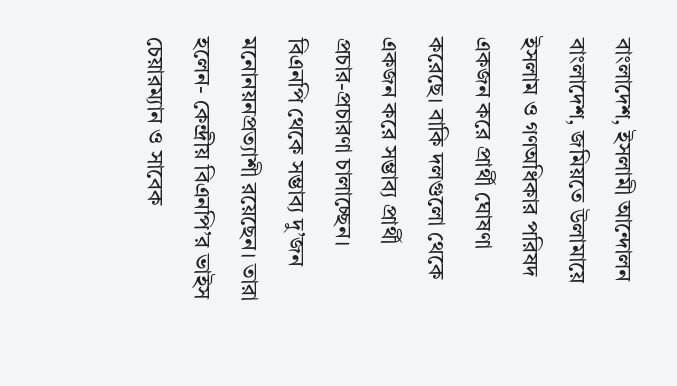বাংলাদেশ, ইসলামী আন্দোলন বাংলাদেশ, জমিয়তে উলামায়ে ইসলাম ও গণঅধিকার পরিষদ একজন করে প্রার্থী ঘোষণা করেছে। বাকি দলগুলো থেকে একজন করে সম্ভাব্য প্রার্থী প্রচার-প্রচারণা চালাচ্ছেন। বিএনপি থেকে সম্ভাব্য দু’জন মনোনয়নপ্রত্যাশী রয়েছেন। তারা হলেন- কেন্দ্রীয় বিএনপি’র ভাইস চেয়ারম্যান ও সাবেক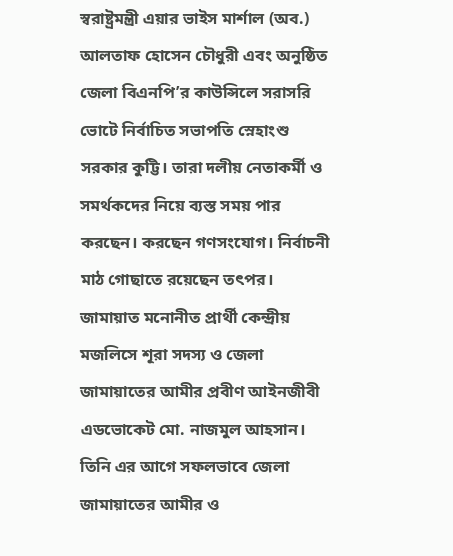স্বরাষ্ট্রমন্ত্রী এয়ার ভাইস মার্শাল (অব.) আলতাফ হোসেন চৌধুরী এবং অনুষ্ঠিত জেলা বিএনপি’র কাউন্সিলে সরাসরি ভোটে নির্বাচিত সভাপতি স্নেহাংশু সরকার কুট্টি। তারা দলীয় নেতাকর্মী ও সমর্থকদের নিয়ে ব্যস্ত সময় পার করছেন। করছেন গণসংযোগ। নির্বাচনী মাঠ গোছাতে রয়েছেন তৎপর। জামায়াত মনোনীত প্রার্থী কেন্দ্রীয় মজলিসে শূরা সদস্য ও জেলা জামায়াতের আমীর প্রবীণ আইনজীবী এডভোকেট মো. নাজমুল আহসান। তিনি এর আগে সফলভাবে জেলা জামায়াতের আমীর ও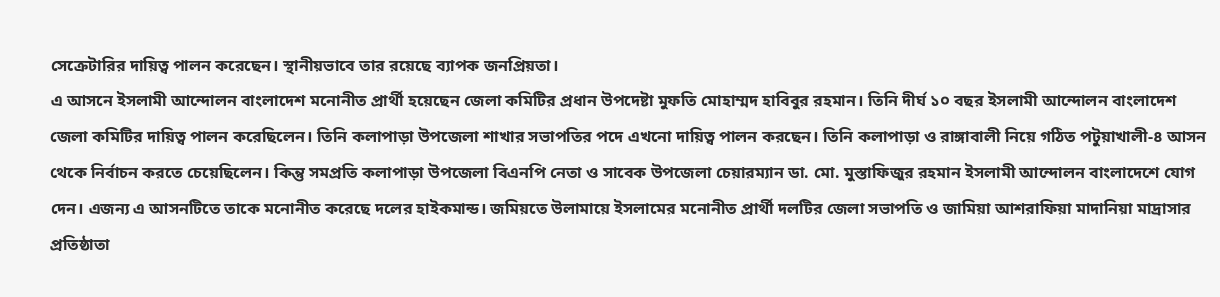সেক্রেটারির দায়িত্ব পালন করেছেন। স্থানীয়ভাবে তার রয়েছে ব্যাপক জনপ্রিয়তা।
এ আসনে ইসলামী আন্দোলন বাংলাদেশ মনোনীত প্রার্থী হয়েছেন জেলা কমিটির প্রধান উপদেষ্টা মুফতি মোহাম্মদ হাবিবুর রহমান। তিনি দীর্ঘ ১০ বছর ইসলামী আন্দোলন বাংলাদেশ জেলা কমিটির দায়িত্ব পালন করেছিলেন। তিনি কলাপাড়া উপজেলা শাখার সভাপতির পদে এখনো দায়িত্ব পালন করছেন। তিনি কলাপাড়া ও রাঙ্গাবালী নিয়ে গঠিত পটুয়াখালী-৪ আসন থেকে নির্বাচন করতে চেয়েছিলেন। কিন্তু সমপ্রতি কলাপাড়া উপজেলা বিএনপি নেতা ও সাবেক উপজেলা চেয়ারম্যান ডা. মো. মুস্তাফিজুর রহমান ইসলামী আন্দোলন বাংলাদেশে যোগ দেন। এজন্য এ আসনটিতে তাকে মনোনীত করেছে দলের হাইকমান্ড। জমিয়তে উলামায়ে ইসলামের মনোনীত প্রার্থী দলটির জেলা সভাপতি ও জামিয়া আশরাফিয়া মাদানিয়া মাদ্রাসার প্রতিষ্ঠাতা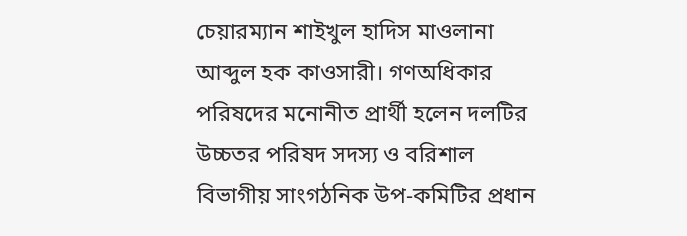চেয়ারম্যান শাইখুল হাদিস মাওলানা আব্দুল হক কাওসারী। গণঅধিকার পরিষদের মনোনীত প্রার্থী হলেন দলটির উচ্চতর পরিষদ সদস্য ও বরিশাল বিভাগীয় সাংগঠনিক উপ-কমিটির প্রধান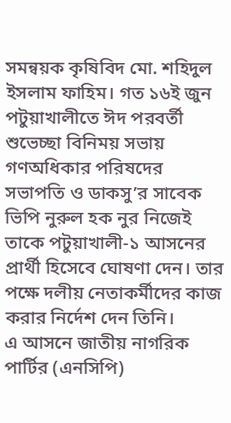সমন্বয়ক কৃষিবিদ মো. শহিদুল ইসলাম ফাহিম। গত ১৬ই জুন পটুয়াখালীতে ঈদ পরবর্তী শুভেচ্ছা বিনিময় সভায় গণঅধিকার পরিষদের সভাপতি ও ডাকসু’র সাবেক ভিপি নুরুল হক নুর নিজেই তাকে পটুয়াখালী-১ আসনের প্রার্থী হিসেবে ঘোষণা দেন। তার পক্ষে দলীয় নেতাকর্মীদের কাজ করার নির্দেশ দেন তিনি।
এ আসনে জাতীয় নাগরিক পার্টির (এনসিপি)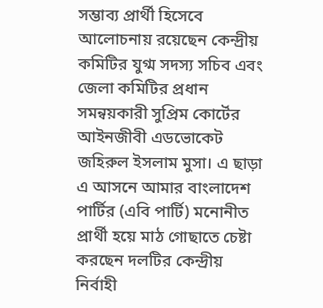সম্ভাব্য প্রার্থী হিসেবে আলোচনায় রয়েছেন কেন্দ্রীয় কমিটির যুগ্ম সদস্য সচিব এবং জেলা কমিটির প্রধান সমন্বয়কারী সুপ্রিম কোর্টের আইনজীবী এডভোকেট জহিরুল ইসলাম মুসা। এ ছাড়া এ আসনে আমার বাংলাদেশ পার্টির (এবি পার্টি) মনোনীত প্রার্থী হয়ে মাঠ গোছাতে চেষ্টা করছেন দলটির কেন্দ্রীয় নির্বাহী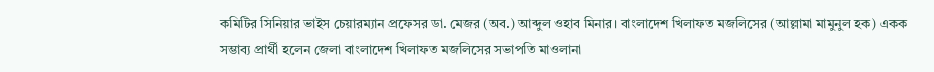কমিটির সিনিয়ার ভাইস চেয়ারম্যান প্রফেসর ডা. মেজর (অব.) আব্দুল ওহাব মিনার। বাংলাদেশ খিলাফত মজলিসের (আল্লামা মামুনুল হক) একক সম্ভাব্য প্রার্থী হলেন জেলা বাংলাদেশ খিলাফত মজলিসের সভাপতি মাওলানা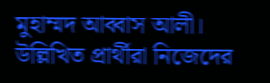মুহাম্মদ আব্বাস আলী। উল্লিখিত প্রার্থীরা নিজেদের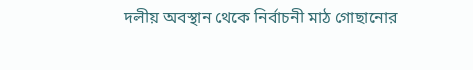দলীয় অবস্থান থেকে নির্বাচনী মাঠ গোছানোর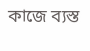কাজে ব্যস্ত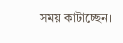সময় কাটাচ্ছেন।